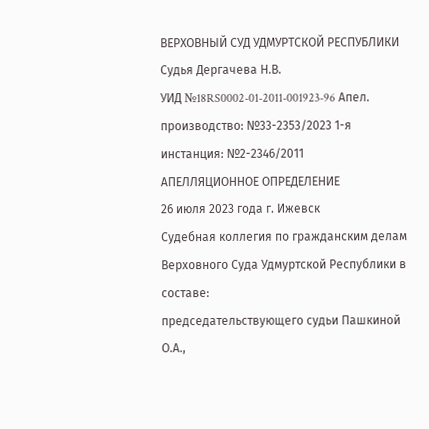ВЕРХОВНЫЙ СУД УДМУРТСКОЙ РЕСПУБЛИКИ
Судья Дергачева Н.В.
УИД №18RS0002-01-2011-001923-96 Апел. производство: №33-2353/2023 1-я инстанция: №2-2346/2011
АПЕЛЛЯЦИОННОЕ ОПРЕДЕЛЕНИЕ
26 июля 2023 года г. Ижевск
Судебная коллегия по гражданским делам Верховного Суда Удмуртской Республики в составе:
председательствующего судьи Пашкиной О.А.,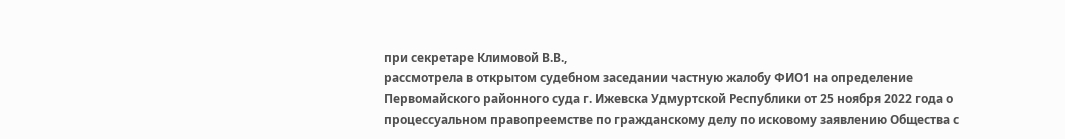при секретаре Климовой В.В.,
рассмотрела в открытом судебном заседании частную жалобу ФИО1 на определение Первомайского районного суда г. Ижевска Удмуртской Республики от 25 ноября 2022 года о процессуальном правопреемстве по гражданскому делу по исковому заявлению Общества с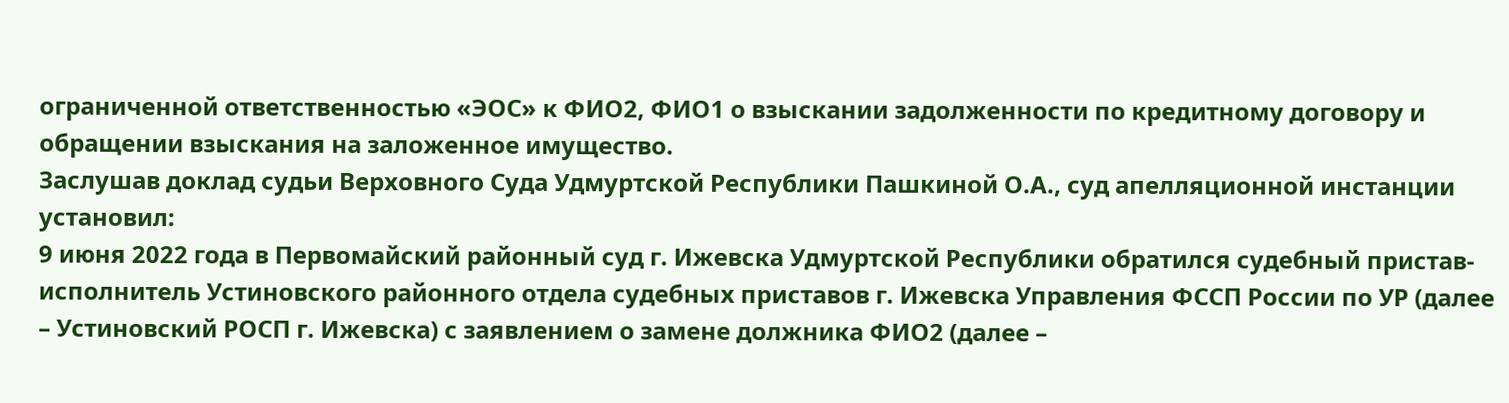ограниченной ответственностью «ЭОС» к ФИО2, ФИО1 о взыскании задолженности по кредитному договору и обращении взыскания на заложенное имущество.
Заслушав доклад судьи Верховного Суда Удмуртской Республики Пашкиной О.А., суд апелляционной инстанции
установил:
9 июня 2022 года в Первомайский районный суд г. Ижевска Удмуртской Республики обратился судебный пристав-исполнитель Устиновского районного отдела судебных приставов г. Ижевска Управления ФССП России по УР (далее – Устиновский РОСП г. Ижевска) с заявлением о замене должника ФИО2 (далее –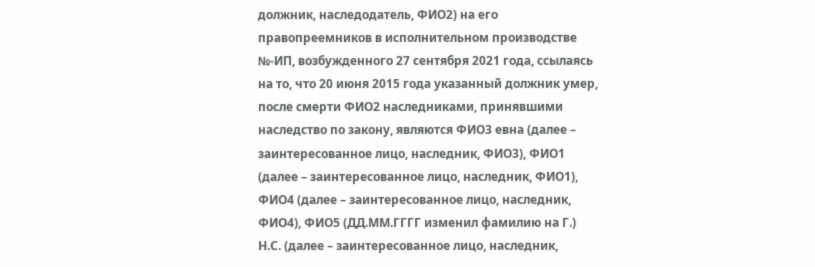должник, наследодатель, ФИО2) на его правопреемников в исполнительном производстве №-ИП, возбужденного 27 сентября 2021 года, ссылаясь на то, что 20 июня 2015 года указанный должник умер, после смерти ФИО2 наследниками, принявшими наследство по закону, являются ФИО3 евна (далее – заинтересованное лицо, наследник, ФИО3), ФИО1 (далее – заинтересованное лицо, наследник, ФИО1), ФИО4 (далее – заинтересованное лицо, наследник, ФИО4), ФИО5 (ДД.ММ.ГГГГ изменил фамилию на Г.) Н.С. (далее – заинтересованное лицо, наследник,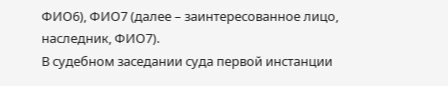ФИО6), ФИО7 (далее – заинтересованное лицо, наследник, ФИО7).
В судебном заседании суда первой инстанции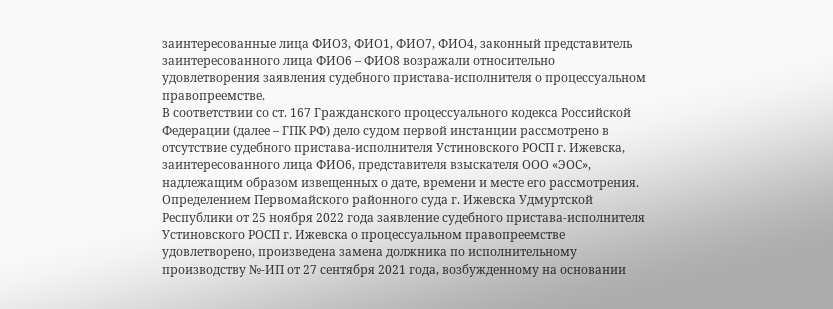заинтересованные лица ФИО3, ФИО1, ФИО7, ФИО4, законный представитель заинтересованного лица ФИО6 – ФИО8 возражали относительно удовлетворения заявления судебного пристава-исполнителя о процессуальном правопреемстве.
В соответствии со ст. 167 Гражданского процессуального кодекса Российской Федерации (далее – ГПК РФ) дело судом первой инстанции рассмотрено в отсутствие судебного пристава-исполнителя Устиновского РОСП г. Ижевска, заинтересованного лица ФИО6, представителя взыскателя ООО «ЭОС», надлежащим образом извещенных о дате, времени и месте его рассмотрения.
Определением Первомайского районного суда г. Ижевска Удмуртской Республики от 25 ноября 2022 года заявление судебного пристава-исполнителя Устиновского РОСП г. Ижевска о процессуальном правопреемстве удовлетворено, произведена замена должника по исполнительному производству №-ИП от 27 сентября 2021 года, возбужденному на основании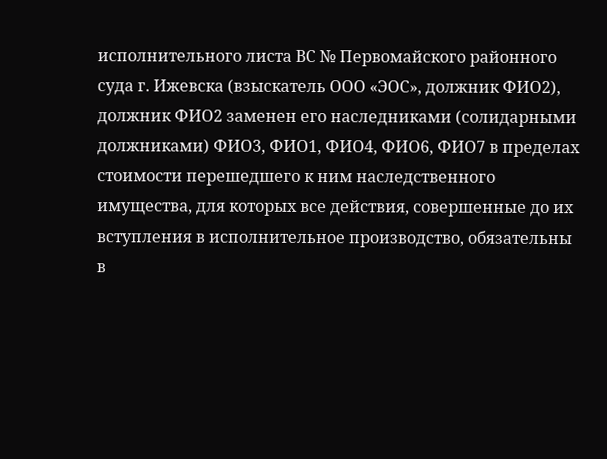исполнительного листа ВС № Первомайского районного суда г. Ижевска (взыскатель ООО «ЭОС», должник ФИО2), должник ФИО2 заменен его наследниками (солидарными должниками) ФИО3, ФИО1, ФИО4, ФИО6, ФИО7 в пределах стоимости перешедшего к ним наследственного имущества, для которых все действия, совершенные до их вступления в исполнительное производство, обязательны в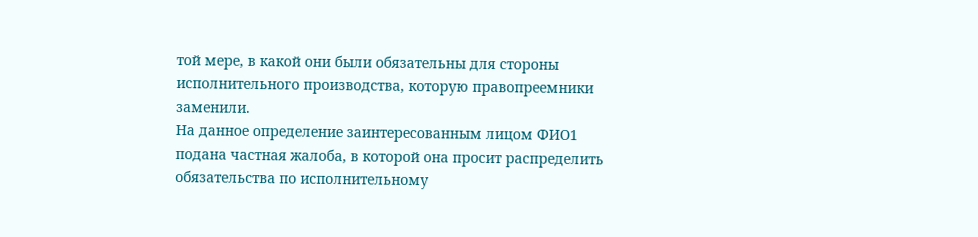той мере, в какой они были обязательны для стороны исполнительного производства, которую правопреемники заменили.
На данное определение заинтересованным лицом ФИО1 подана частная жалоба, в которой она просит распределить обязательства по исполнительному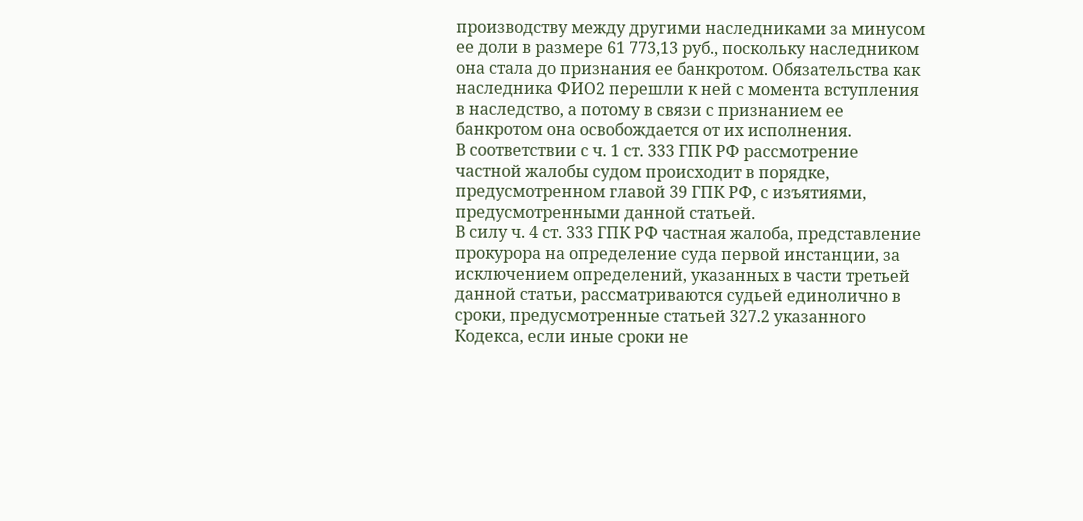производству между другими наследниками за минусом ее доли в размере 61 773,13 руб., поскольку наследником она стала до признания ее банкротом. Обязательства как наследника ФИО2 перешли к ней с момента вступления в наследство, а потому в связи с признанием ее банкротом она освобождается от их исполнения.
В соответствии с ч. 1 ст. 333 ГПК РФ рассмотрение частной жалобы судом происходит в порядке, предусмотренном главой 39 ГПК РФ, с изъятиями, предусмотренными данной статьей.
В силу ч. 4 ст. 333 ГПК РФ частная жалоба, представление прокурора на определение суда первой инстанции, за исключением определений, указанных в части третьей данной статьи, рассматриваются судьей единолично в сроки, предусмотренные статьей 327.2 указанного Кодекса, если иные сроки не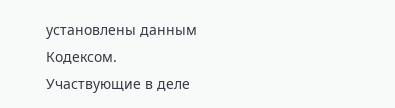установлены данным Кодексом.
Участвующие в деле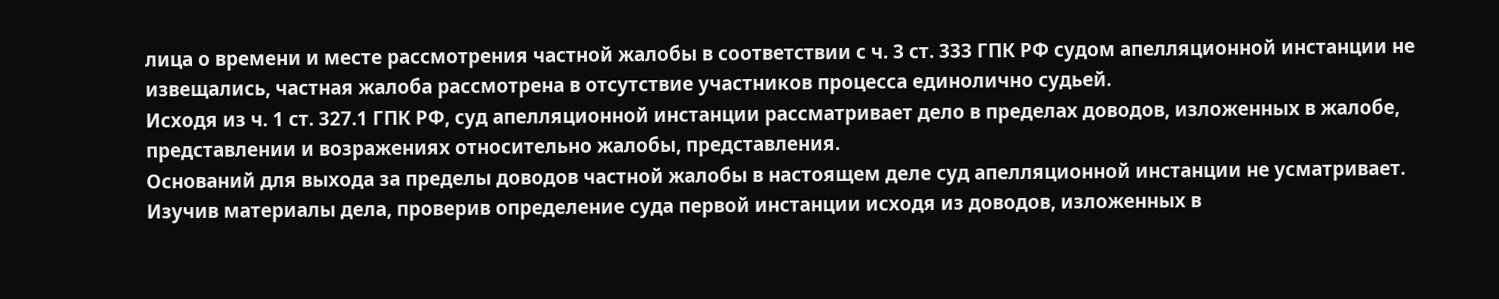лица о времени и месте рассмотрения частной жалобы в соответствии с ч. 3 ст. 333 ГПК РФ судом апелляционной инстанции не извещались, частная жалоба рассмотрена в отсутствие участников процесса единолично судьей.
Исходя из ч. 1 ст. 327.1 ГПК РФ, суд апелляционной инстанции рассматривает дело в пределах доводов, изложенных в жалобе, представлении и возражениях относительно жалобы, представления.
Оснований для выхода за пределы доводов частной жалобы в настоящем деле суд апелляционной инстанции не усматривает.
Изучив материалы дела, проверив определение суда первой инстанции исходя из доводов, изложенных в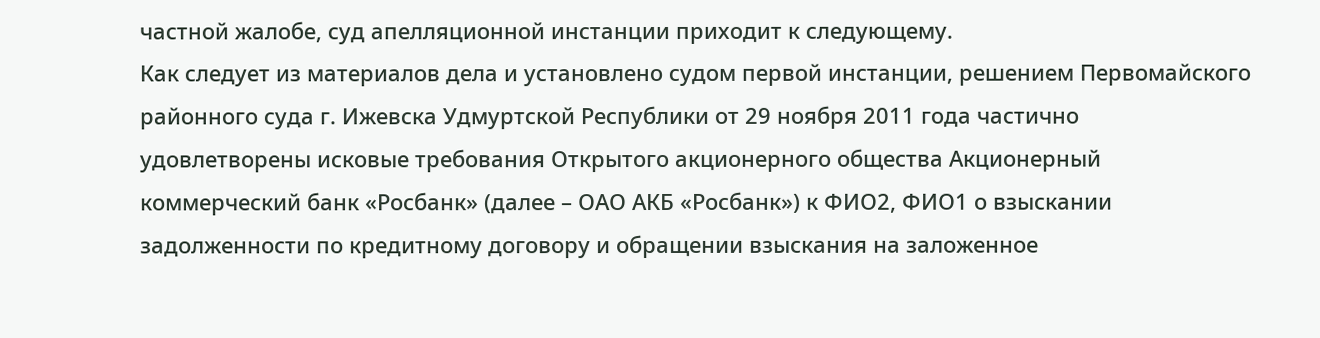частной жалобе, суд апелляционной инстанции приходит к следующему.
Как следует из материалов дела и установлено судом первой инстанции, решением Первомайского районного суда г. Ижевска Удмуртской Республики от 29 ноября 2011 года частично удовлетворены исковые требования Открытого акционерного общества Акционерный коммерческий банк «Росбанк» (далее – ОАО АКБ «Росбанк») к ФИО2, ФИО1 о взыскании задолженности по кредитному договору и обращении взыскания на заложенное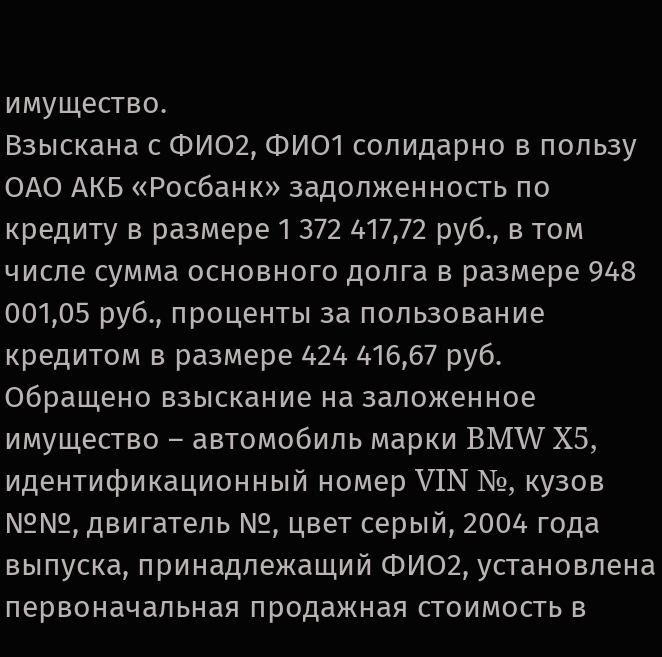имущество.
Взыскана с ФИО2, ФИО1 солидарно в пользу ОАО АКБ «Росбанк» задолженность по кредиту в размере 1 372 417,72 руб., в том числе сумма основного долга в размере 948 001,05 руб., проценты за пользование кредитом в размере 424 416,67 руб.
Обращено взыскание на заложенное имущество – автомобиль марки BMW X5, идентификационный номер VIN №, кузов №№, двигатель №, цвет серый, 2004 года выпуска, принадлежащий ФИО2, установлена первоначальная продажная стоимость в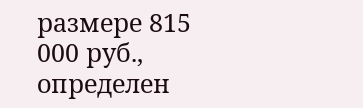размере 815 000 руб., определен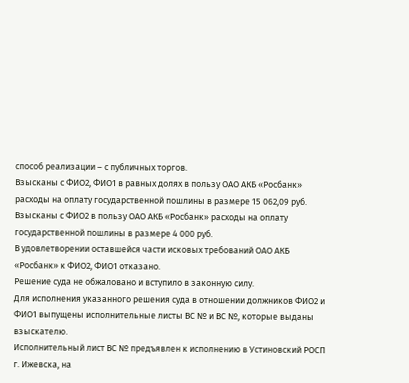способ реализации – с публичных торгов.
Взысканы с ФИО2, ФИО1 в равных долях в пользу ОАО АКБ «Росбанк» расходы на оплату государственной пошлины в размере 15 062,09 руб.
Взысканы с ФИО2 в пользу ОАО АКБ «Росбанк» расходы на оплату государственной пошлины в размере 4 000 руб.
В удовлетворении оставшейся части исковых требований ОАО АКБ «Росбанк» к ФИО2, ФИО1 отказано.
Решение суда не обжаловано и вступило в законную силу.
Для исполнения указанного решения суда в отношении должников ФИО2 и ФИО1 выпущены исполнительные листы ВС № и ВС №, которые выданы взыскателю.
Исполнительный лист ВС № предъявлен к исполнению в Устиновский РОСП г. Ижевска, на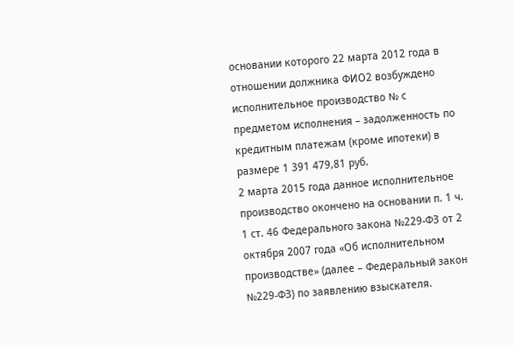основании которого 22 марта 2012 года в отношении должника ФИО2 возбуждено исполнительное производство № с предметом исполнения – задолженность по кредитным платежам (кроме ипотеки) в размере 1 391 479,81 руб.
2 марта 2015 года данное исполнительное производство окончено на основании п. 1 ч. 1 ст. 46 Федерального закона №229-ФЗ от 2 октября 2007 года «Об исполнительном производстве» (далее – Федеральный закон №229-ФЗ) по заявлению взыскателя.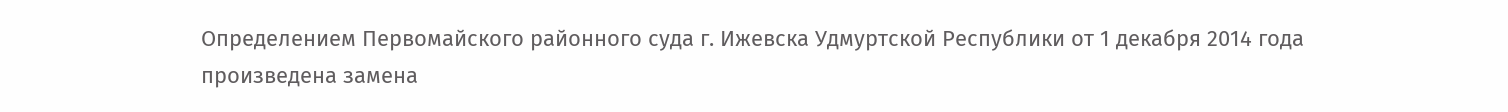Определением Первомайского районного суда г. Ижевска Удмуртской Республики от 1 декабря 2014 года произведена замена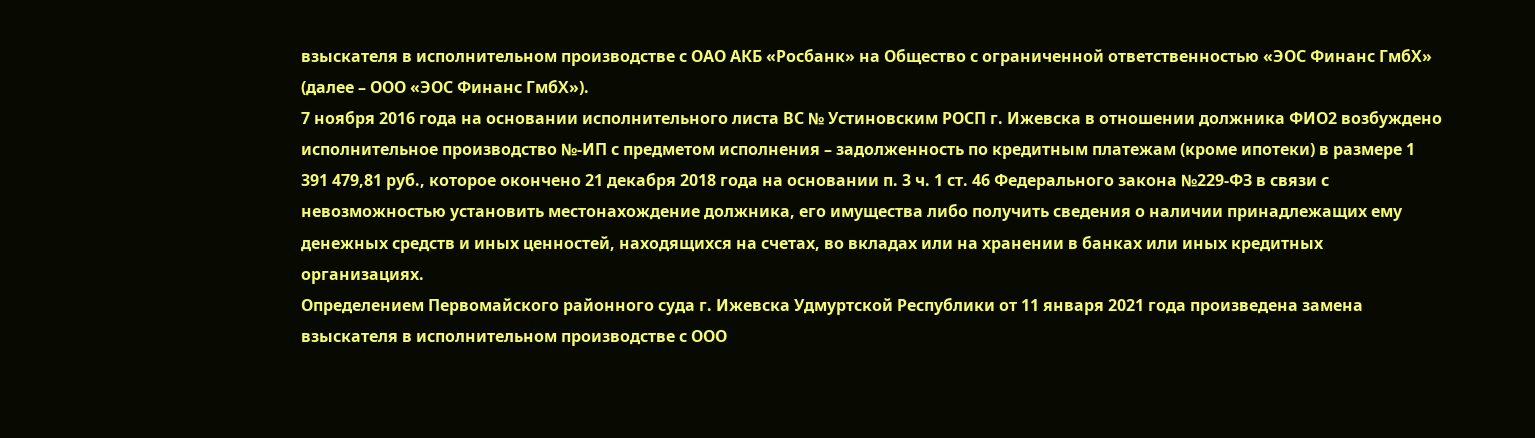взыскателя в исполнительном производстве с ОАО АКБ «Росбанк» на Общество с ограниченной ответственностью «ЭОС Финанс ГмбХ» (далее – ООО «ЭОС Финанс ГмбХ»).
7 ноября 2016 года на основании исполнительного листа ВС № Устиновским РОСП г. Ижевска в отношении должника ФИО2 возбуждено исполнительное производство №-ИП с предметом исполнения – задолженность по кредитным платежам (кроме ипотеки) в размере 1 391 479,81 руб., которое окончено 21 декабря 2018 года на основании п. 3 ч. 1 ст. 46 Федерального закона №229-ФЗ в связи с невозможностью установить местонахождение должника, его имущества либо получить сведения о наличии принадлежащих ему денежных средств и иных ценностей, находящихся на счетах, во вкладах или на хранении в банках или иных кредитных организациях.
Определением Первомайского районного суда г. Ижевска Удмуртской Республики от 11 января 2021 года произведена замена взыскателя в исполнительном производстве с ООО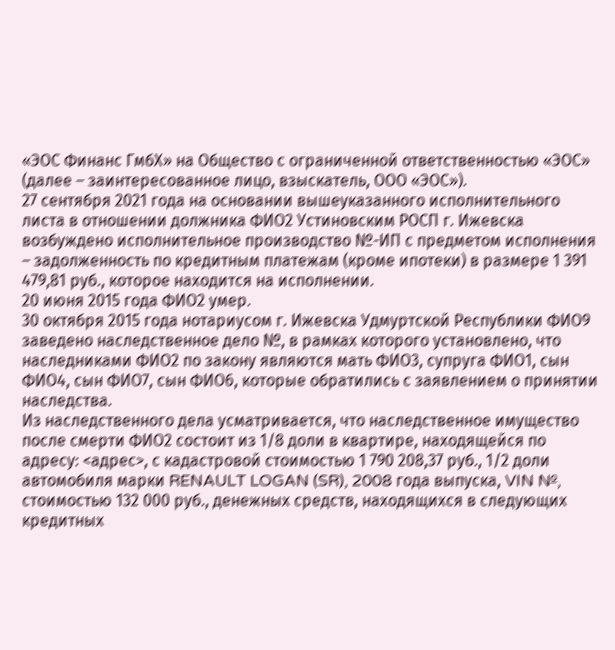«ЭОС Финанс ГмбХ» на Общество с ограниченной ответственностью «ЭОС» (далее – заинтересованное лицо, взыскатель, ООО «ЭОС»).
27 сентября 2021 года на основании вышеуказанного исполнительного листа в отношении должника ФИО2 Устиновским РОСП г. Ижевска возбуждено исполнительное производство №-ИП с предметом исполнения – задолженность по кредитным платежам (кроме ипотеки) в размере 1 391 479,81 руб., которое находится на исполнении.
20 июня 2015 года ФИО2 умер.
30 октября 2015 года нотариусом г. Ижевска Удмуртской Республики ФИО9 заведено наследственное дело №, в рамках которого установлено, что наследниками ФИО2 по закону являются мать ФИО3, супруга ФИО1, сын ФИО4, сын ФИО7, сын ФИО6, которые обратились с заявлением о принятии наследства.
Из наследственного дела усматривается, что наследственное имущество после смерти ФИО2 состоит из 1/8 доли в квартире, находящейся по адресу: <адрес>, с кадастровой стоимостью 1 790 208,37 руб., 1/2 доли автомобиля марки RENAULT LOGAN (SR), 2008 года выпуска, VIN №, стоимостью 132 000 руб., денежных средств, находящихся в следующих кредитных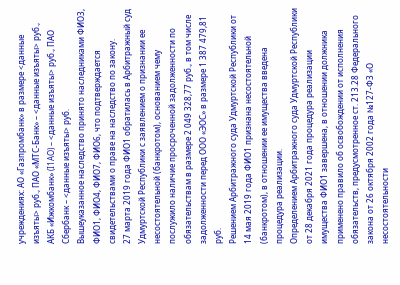учреждениях: АО «Газпромбанк» в размере <данные изъяты> руб., ПАО «МТС-Банк» – <данные изъяты> руб., АКБ «Ижкомбанк» (I1AO) – <данные изъяты> руб., ПАО Сбербанк – <данные изъяты> руб.
Вышеуказанное наследство принято наследниками ФИО3, ФИО1, ФИО4, ФИО7, ФИО6, что подтверждается свидетельствами о праве на наследство по закону.
27 марта 2019 года ФИО1 обратилась в Арбитражный суд Удмуртской Республики с заявлением о признании ее несостоятельной (банкротом), основанием чему послужило наличие просроченной задолженности по обязательствам в размере 2 049 328,77 руб., в том числе задолженности перед ООО «ЭОС» в размере 1 387 479,81 руб.
Решением Арбитражного суда Удмуртской Республики от 14 мая 2019 года ФИО1 признана несостоятельной (банкротом), в отношении ее имущества введена процедура реализации.
Определением Арбитражного суда Удмуртской Республики от 28 декабря 2021 года процедура реализации имущества ФИО1 завершена, в отношении должника применено правило об освобождении от исполнения обязательств, предусмотренное ст. 213.28 Федерального закона от 26 октября 2002 года №127-ФЗ «О несостоятельности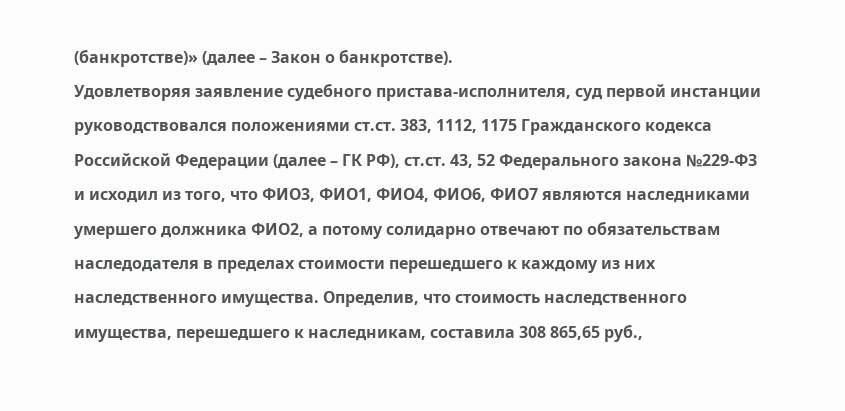(банкротстве)» (далее – Закон о банкротстве).
Удовлетворяя заявление судебного пристава-исполнителя, суд первой инстанции руководствовался положениями ст.ст. 383, 1112, 1175 Гражданского кодекса Российской Федерации (далее – ГК РФ), ст.ст. 43, 52 Федерального закона №229-ФЗ и исходил из того, что ФИО3, ФИО1, ФИО4, ФИО6, ФИО7 являются наследниками умершего должника ФИО2, а потому солидарно отвечают по обязательствам наследодателя в пределах стоимости перешедшего к каждому из них наследственного имущества. Определив, что стоимость наследственного имущества, перешедшего к наследникам, составила 308 865,65 руб.,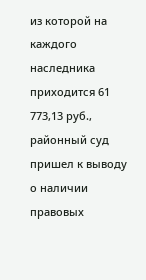из которой на каждого наследника приходится 61 773,13 руб., районный суд пришел к выводу о наличии правовых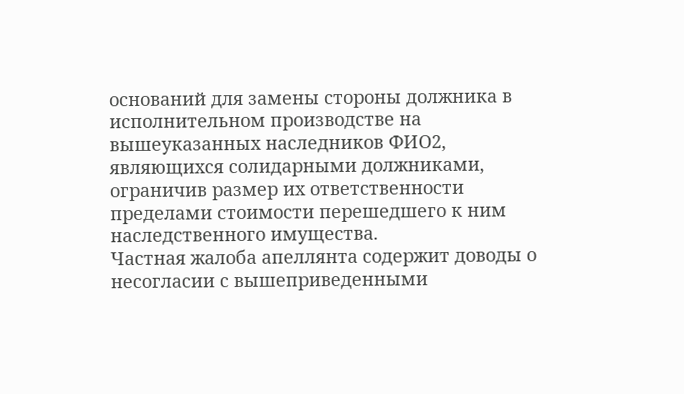оснований для замены стороны должника в исполнительном производстве на вышеуказанных наследников ФИО2, являющихся солидарными должниками, ограничив размер их ответственности пределами стоимости перешедшего к ним наследственного имущества.
Частная жалоба апеллянта содержит доводы о несогласии с вышеприведенными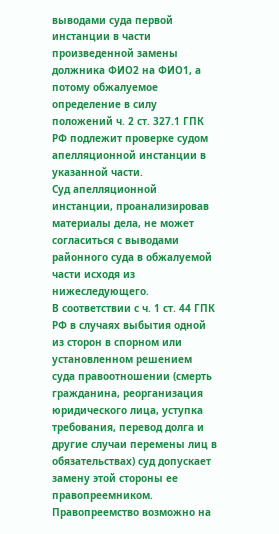выводами суда первой инстанции в части произведенной замены должника ФИО2 на ФИО1, а потому обжалуемое определение в силу положений ч. 2 ст. 327.1 ГПК РФ подлежит проверке судом апелляционной инстанции в указанной части.
Суд апелляционной инстанции, проанализировав материалы дела, не может согласиться с выводами районного суда в обжалуемой части исходя из нижеследующего.
В соответствии с ч. 1 ст. 44 ГПК РФ в случаях выбытия одной из сторон в спорном или установленном решением суда правоотношении (смерть гражданина, реорганизация юридического лица, уступка требования, перевод долга и другие случаи перемены лиц в обязательствах) суд допускает замену этой стороны ее правопреемником. Правопреемство возможно на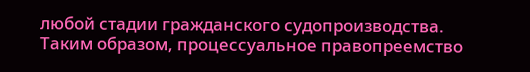любой стадии гражданского судопроизводства.
Таким образом, процессуальное правопреемство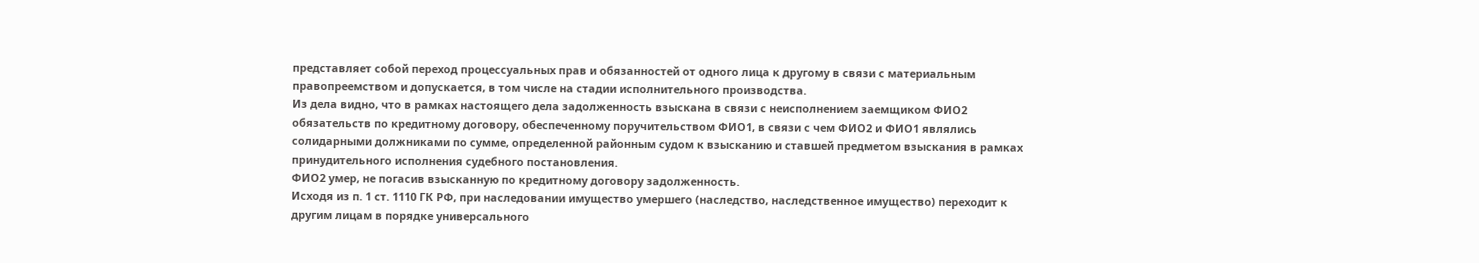представляет собой переход процессуальных прав и обязанностей от одного лица к другому в связи с материальным правопреемством и допускается, в том числе на стадии исполнительного производства.
Из дела видно, что в рамках настоящего дела задолженность взыскана в связи с неисполнением заемщиком ФИО2 обязательств по кредитному договору, обеспеченному поручительством ФИО1, в связи с чем ФИО2 и ФИО1 являлись солидарными должниками по сумме, определенной районным судом к взысканию и ставшей предметом взыскания в рамках принудительного исполнения судебного постановления.
ФИО2 умер, не погасив взысканную по кредитному договору задолженность.
Исходя из п. 1 ст. 1110 ГК РФ, при наследовании имущество умершего (наследство, наследственное имущество) переходит к другим лицам в порядке универсального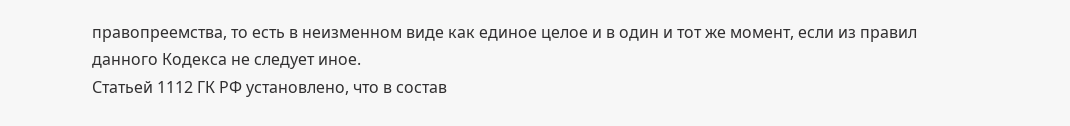правопреемства, то есть в неизменном виде как единое целое и в один и тот же момент, если из правил данного Кодекса не следует иное.
Статьей 1112 ГК РФ установлено, что в состав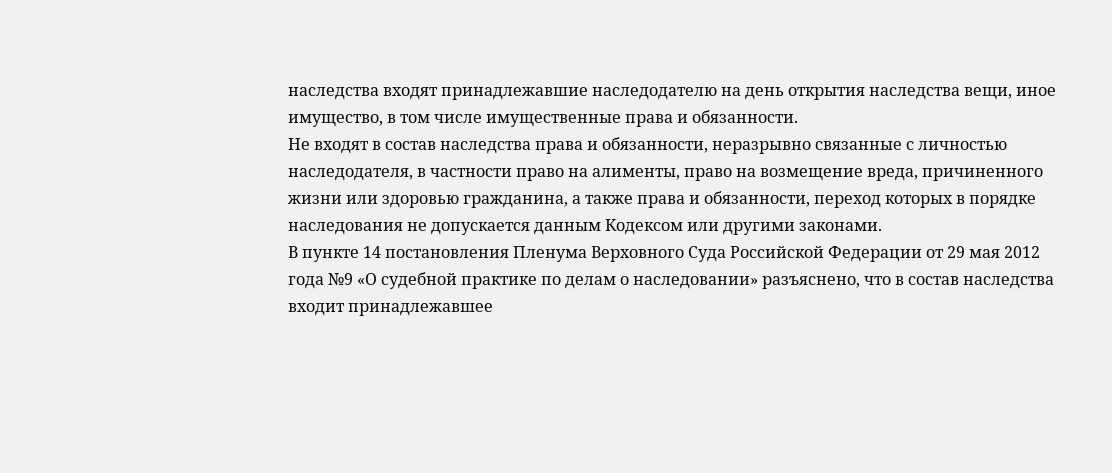наследства входят принадлежавшие наследодателю на день открытия наследства вещи, иное имущество, в том числе имущественные права и обязанности.
Не входят в состав наследства права и обязанности, неразрывно связанные с личностью наследодателя, в частности право на алименты, право на возмещение вреда, причиненного жизни или здоровью гражданина, а также права и обязанности, переход которых в порядке наследования не допускается данным Кодексом или другими законами.
В пункте 14 постановления Пленума Верховного Суда Российской Федерации от 29 мая 2012 года №9 «О судебной практике по делам о наследовании» разъяснено, что в состав наследства входит принадлежавшее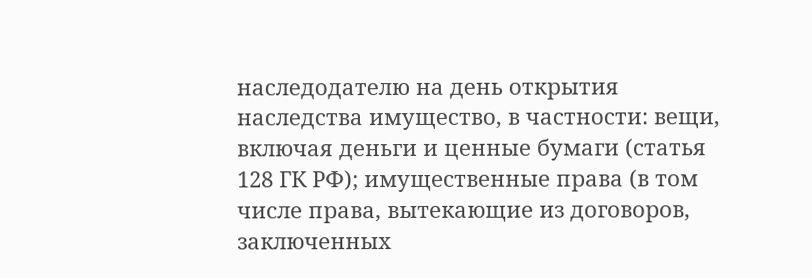наследодателю на день открытия наследства имущество, в частности: вещи, включая деньги и ценные бумаги (статья 128 ГК РФ); имущественные права (в том числе права, вытекающие из договоров, заключенных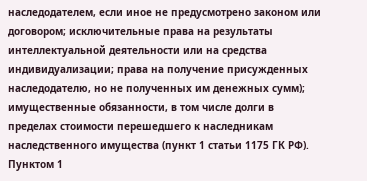наследодателем, если иное не предусмотрено законом или договором; исключительные права на результаты интеллектуальной деятельности или на средства индивидуализации; права на получение присужденных наследодателю, но не полученных им денежных сумм); имущественные обязанности, в том числе долги в пределах стоимости перешедшего к наследникам наследственного имущества (пункт 1 статьи 1175 ГК РФ).
Пунктом 1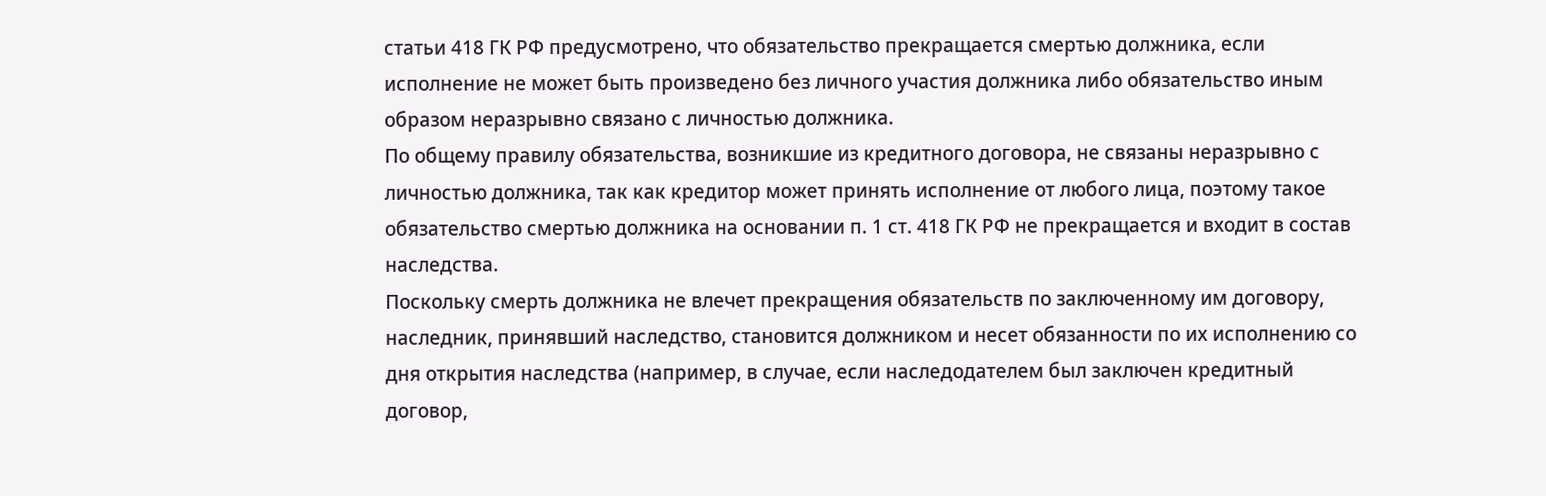статьи 418 ГК РФ предусмотрено, что обязательство прекращается смертью должника, если исполнение не может быть произведено без личного участия должника либо обязательство иным образом неразрывно связано с личностью должника.
По общему правилу обязательства, возникшие из кредитного договора, не связаны неразрывно с личностью должника, так как кредитор может принять исполнение от любого лица, поэтому такое обязательство смертью должника на основании п. 1 ст. 418 ГК РФ не прекращается и входит в состав наследства.
Поскольку смерть должника не влечет прекращения обязательств по заключенному им договору, наследник, принявший наследство, становится должником и несет обязанности по их исполнению со дня открытия наследства (например, в случае, если наследодателем был заключен кредитный договор,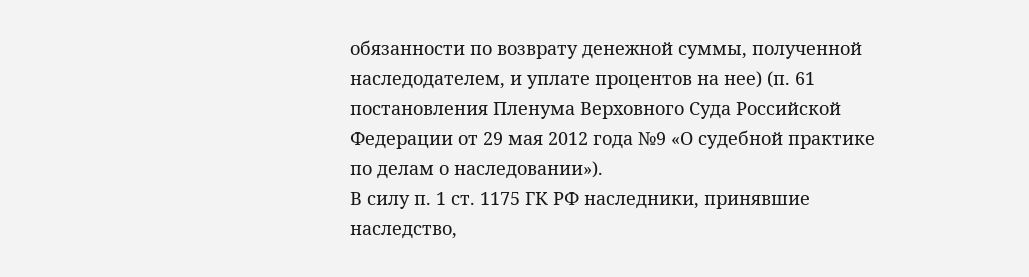обязанности по возврату денежной суммы, полученной наследодателем, и уплате процентов на нее) (п. 61 постановления Пленума Верховного Суда Российской Федерации от 29 мая 2012 года №9 «О судебной практике по делам о наследовании»).
В силу п. 1 ст. 1175 ГК РФ наследники, принявшие наследство,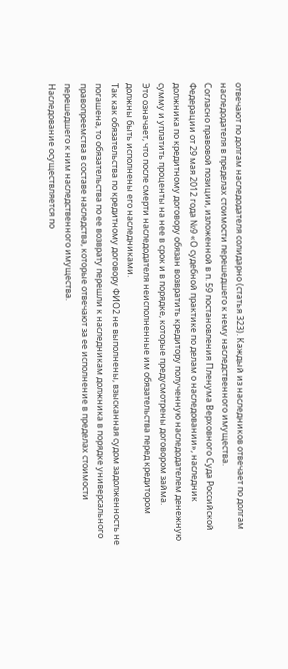отвечают по долгам наследодателя солидарно (статья 323). Каждый из наследников отвечает по долгам наследодателя в пределах стоимости перешедшего к нему наследственного имущества.
Согласно правовой позиции, изложенной в п. 59 постановления Пленума Верховного Суда Российской Федерации от 29 мая 2012 года №9 «О судебной практике по делам о наследовании», наследник должника по кредитному договору обязан возвратить кредитору полученную наследодателем денежную сумму и уплатить проценты на нее в срок и в порядке, которые предусмотрены договором займа.
Это означает, что после смерти наследодателя неисполненные им обязательства перед кредитором должны быть исполнены его наследниками.
Так как обязательства по кредитному договору ФИО2 не выполнены, взысканная судом задолженность не погашена, то обязательства по ее возврату перешли к наследникам должника в порядке универсального правопреемства в составе наследства, которые отвечают за ее исполнение в пределах стоимости перешедшего к ним наследственного имущества.
Наследование осуществляется по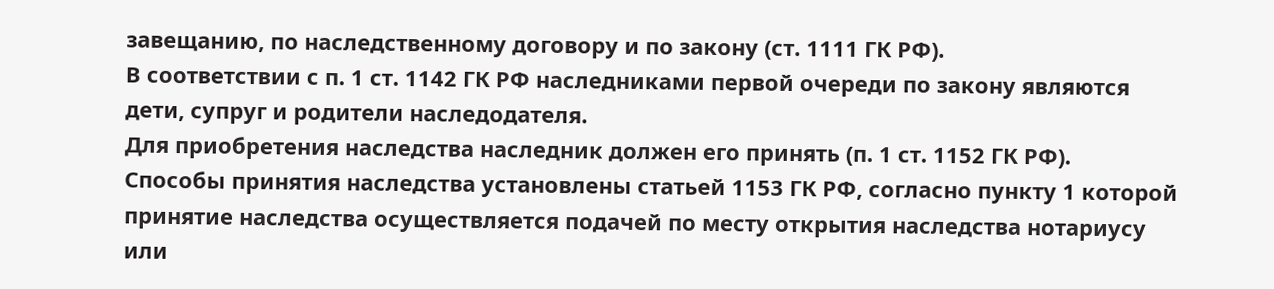завещанию, по наследственному договору и по закону (ст. 1111 ГК РФ).
В соответствии с п. 1 ст. 1142 ГК РФ наследниками первой очереди по закону являются дети, супруг и родители наследодателя.
Для приобретения наследства наследник должен его принять (п. 1 ст. 1152 ГК РФ).
Способы принятия наследства установлены статьей 1153 ГК РФ, согласно пункту 1 которой принятие наследства осуществляется подачей по месту открытия наследства нотариусу или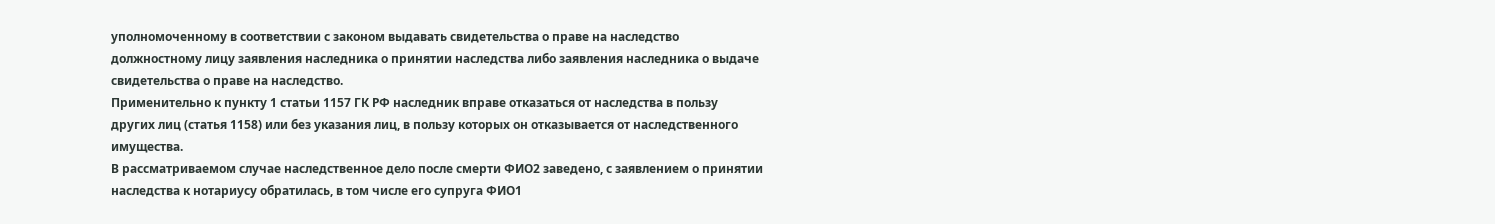уполномоченному в соответствии с законом выдавать свидетельства о праве на наследство должностному лицу заявления наследника о принятии наследства либо заявления наследника о выдаче свидетельства о праве на наследство.
Применительно к пункту 1 статьи 1157 ГК РФ наследник вправе отказаться от наследства в пользу других лиц (статья 1158) или без указания лиц, в пользу которых он отказывается от наследственного имущества.
В рассматриваемом случае наследственное дело после смерти ФИО2 заведено, с заявлением о принятии наследства к нотариусу обратилась, в том числе его супруга ФИО1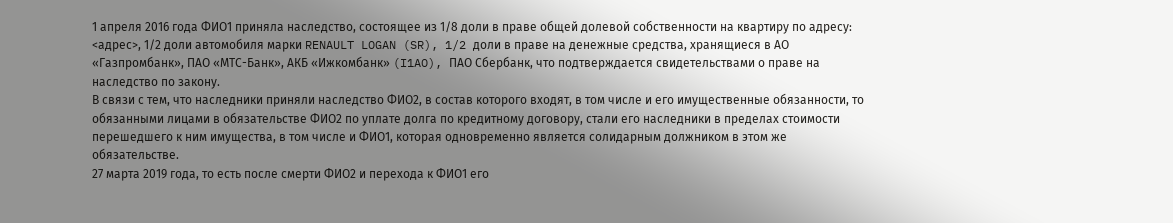1 апреля 2016 года ФИО1 приняла наследство, состоящее из 1/8 доли в праве общей долевой собственности на квартиру по адресу: <адрес>, 1/2 доли автомобиля марки RENAULT LOGAN (SR), 1/2 доли в праве на денежные средства, хранящиеся в АО «Газпромбанк», ПАО «МТС-Банк», АКБ «Ижкомбанк» (I1AO), ПАО Сбербанк, что подтверждается свидетельствами о праве на наследство по закону.
В связи с тем, что наследники приняли наследство ФИО2, в состав которого входят, в том числе и его имущественные обязанности, то обязанными лицами в обязательстве ФИО2 по уплате долга по кредитному договору, стали его наследники в пределах стоимости перешедшего к ним имущества, в том числе и ФИО1, которая одновременно является солидарным должником в этом же обязательстве.
27 марта 2019 года, то есть после смерти ФИО2 и перехода к ФИО1 его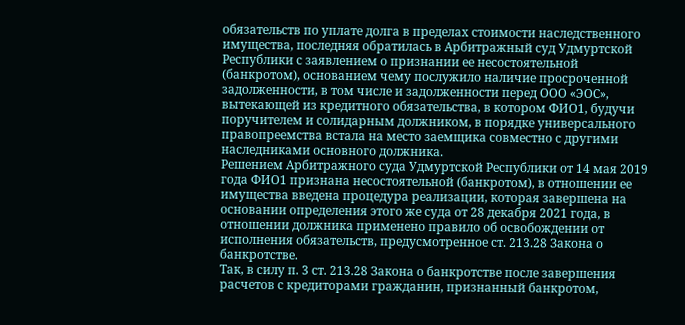обязательств по уплате долга в пределах стоимости наследственного имущества, последняя обратилась в Арбитражный суд Удмуртской Республики с заявлением о признании ее несостоятельной (банкротом), основанием чему послужило наличие просроченной задолженности, в том числе и задолженности перед ООО «ЭОС», вытекающей из кредитного обязательства, в котором ФИО1, будучи поручителем и солидарным должником, в порядке универсального правопреемства встала на место заемщика совместно с другими наследниками основного должника.
Решением Арбитражного суда Удмуртской Республики от 14 мая 2019 года ФИО1 признана несостоятельной (банкротом), в отношении ее имущества введена процедура реализации, которая завершена на основании определения этого же суда от 28 декабря 2021 года, в отношении должника применено правило об освобождении от исполнения обязательств, предусмотренное ст. 213.28 Закона о банкротстве.
Так, в силу п. 3 ст. 213.28 Закона о банкротстве после завершения расчетов с кредиторами гражданин, признанный банкротом,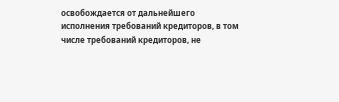освобождается от дальнейшего исполнения требований кредиторов, в том числе требований кредиторов, не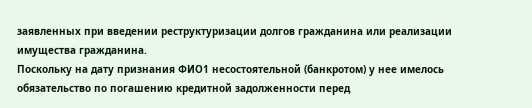заявленных при введении реструктуризации долгов гражданина или реализации имущества гражданина.
Поскольку на дату признания ФИО1 несостоятельной (банкротом) у нее имелось обязательство по погашению кредитной задолженности перед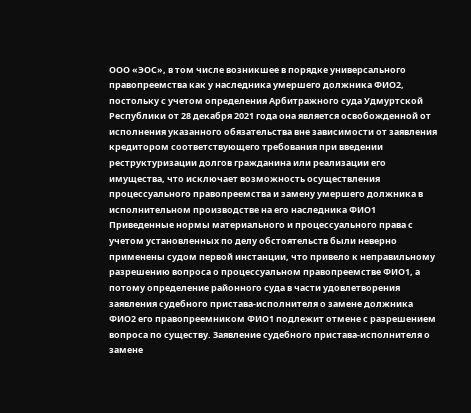ООО «ЭОС», в том числе возникшее в порядке универсального правопреемства как у наследника умершего должника ФИО2, постольку с учетом определения Арбитражного суда Удмуртской Республики от 28 декабря 2021 года она является освобожденной от исполнения указанного обязательства вне зависимости от заявления кредитором соответствующего требования при введении реструктуризации долгов гражданина или реализации его имущества, что исключает возможность осуществления процессуального правопреемства и замену умершего должника в исполнительном производстве на его наследника ФИО1
Приведенные нормы материального и процессуального права с учетом установленных по делу обстоятельств были неверно применены судом первой инстанции, что привело к неправильному разрешению вопроса о процессуальном правопреемстве ФИО1, а потому определение районного суда в части удовлетворения заявления судебного пристава-исполнителя о замене должника ФИО2 его правопреемником ФИО1 подлежит отмене с разрешением вопроса по существу. Заявление судебного пристава-исполнителя о замене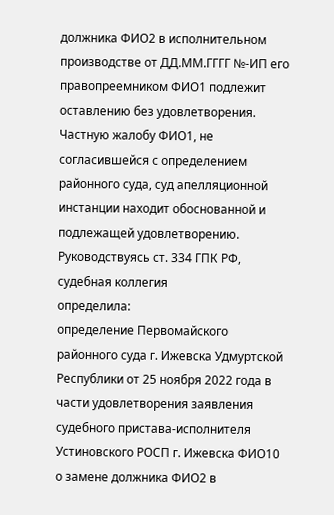должника ФИО2 в исполнительном производстве от ДД.ММ.ГГГГ №-ИП его правопреемником ФИО1 подлежит оставлению без удовлетворения.
Частную жалобу ФИО1, не согласившейся с определением районного суда, суд апелляционной инстанции находит обоснованной и подлежащей удовлетворению.
Руководствуясь ст. 334 ГПК РФ, судебная коллегия
определила:
определение Первомайского районного суда г. Ижевска Удмуртской Республики от 25 ноября 2022 года в части удовлетворения заявления судебного пристава-исполнителя Устиновского РОСП г. Ижевска ФИО10 о замене должника ФИО2 в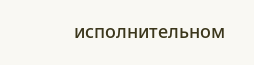исполнительном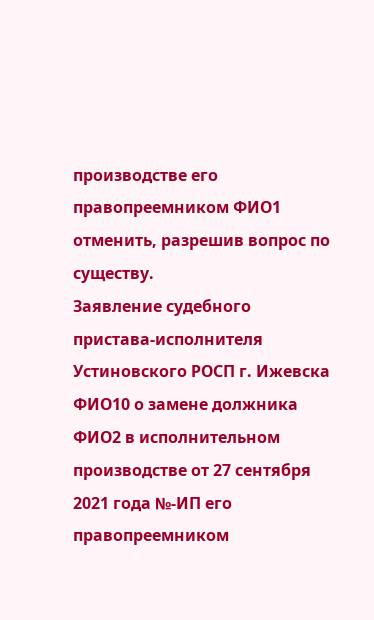производстве его правопреемником ФИО1 отменить, разрешив вопрос по существу.
Заявление судебного пристава-исполнителя Устиновского РОСП г. Ижевска ФИО10 о замене должника ФИО2 в исполнительном производстве от 27 сентября 2021 года №-ИП его правопреемником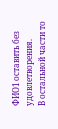ФИО1 оставить без удовлетворения.
В остальной части то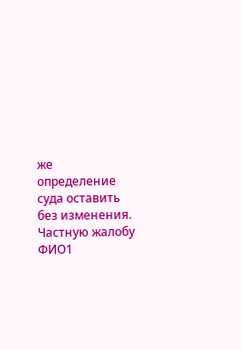же определение суда оставить без изменения.
Частную жалобу ФИО1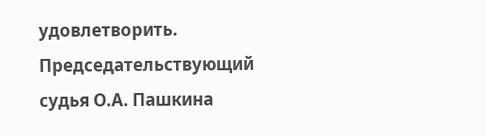удовлетворить.
Председательствующий судья О.А. Пашкина